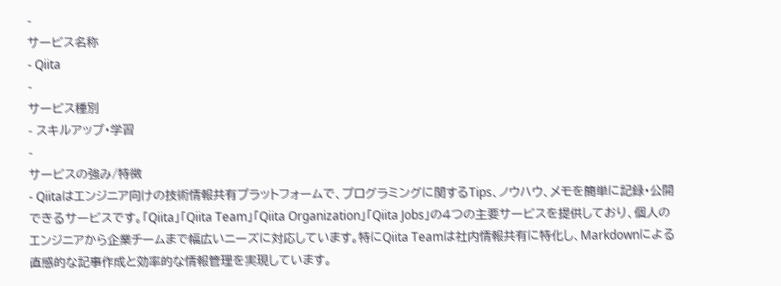-
サービス名称
- Qiita
-
サービス種別
- スキルアップ・学習
-
サービスの強み/特徴
- Qiitaはエンジニア向けの技術情報共有プラットフォームで、プログラミングに関するTips、ノウハウ、メモを簡単に記録・公開できるサービスです。「Qiita」「Qiita Team」「Qiita Organization」「Qiita Jobs」の4つの主要サービスを提供しており、個人のエンジニアから企業チームまで幅広いニーズに対応しています。特にQiita Teamは社内情報共有に特化し、Markdownによる直感的な記事作成と効率的な情報管理を実現しています。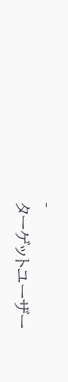-
ターゲットユーザー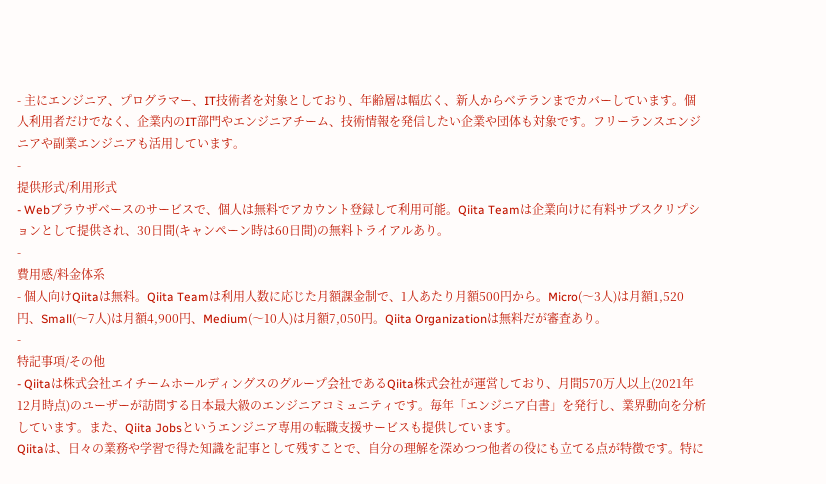- 主にエンジニア、プログラマー、IT技術者を対象としており、年齢層は幅広く、新人からベテランまでカバーしています。個人利用者だけでなく、企業内のIT部門やエンジニアチーム、技術情報を発信したい企業や団体も対象です。フリーランスエンジニアや副業エンジニアも活用しています。
-
提供形式/利用形式
- Webブラウザベースのサービスで、個人は無料でアカウント登録して利用可能。Qiita Teamは企業向けに有料サブスクリプションとして提供され、30日間(キャンペーン時は60日間)の無料トライアルあり。
-
費用感/料金体系
- 個人向けQiitaは無料。Qiita Teamは利用人数に応じた月額課金制で、1人あたり月額500円から。Micro(〜3人)は月額1,520円、Small(〜7人)は月額4,900円、Medium(〜10人)は月額7,050円。Qiita Organizationは無料だが審査あり。
-
特記事項/その他
- Qiitaは株式会社エイチームホールディングスのグループ会社であるQiita株式会社が運営しており、月間570万人以上(2021年12月時点)のユーザーが訪問する日本最大級のエンジニアコミュニティです。毎年「エンジニア白書」を発行し、業界動向を分析しています。また、Qiita Jobsというエンジニア専用の転職支援サービスも提供しています。
Qiitaは、日々の業務や学習で得た知識を記事として残すことで、自分の理解を深めつつ他者の役にも立てる点が特徴です。特に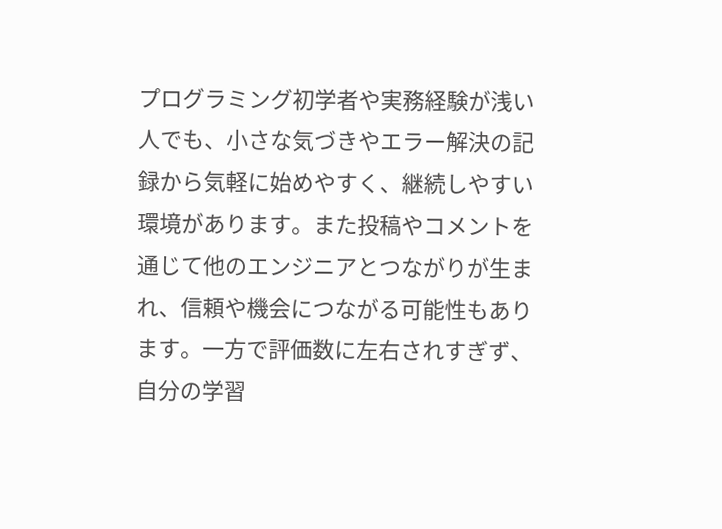プログラミング初学者や実務経験が浅い人でも、小さな気づきやエラー解決の記録から気軽に始めやすく、継続しやすい環境があります。また投稿やコメントを通じて他のエンジニアとつながりが生まれ、信頼や機会につながる可能性もあります。一方で評価数に左右されすぎず、自分の学習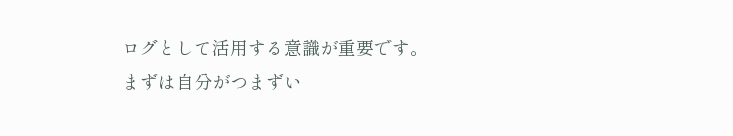ログとして活用する意識が重要です。まずは自分がつまずい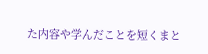た内容や学んだことを短くまと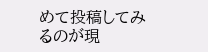めて投稿してみるのが現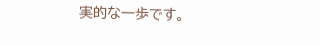実的な一歩です。